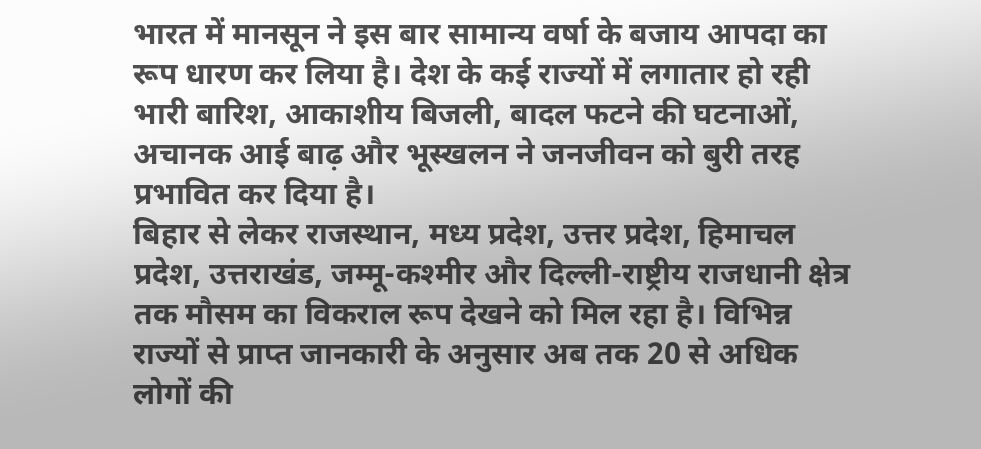भारत में मानसून ने इस बार सामान्य वर्षा के बजाय आपदा का रूप धारण कर लिया है। देश के कई राज्यों में लगातार हो रही भारी बारिश, आकाशीय बिजली, बादल फटने की घटनाओं, अचानक आई बाढ़ और भूस्खलन ने जनजीवन को बुरी तरह प्रभावित कर दिया है।
बिहार से लेकर राजस्थान, मध्य प्रदेश, उत्तर प्रदेश, हिमाचल प्रदेश, उत्तराखंड, जम्मू-कश्मीर और दिल्ली-राष्ट्रीय राजधानी क्षेत्र तक मौसम का विकराल रूप देखने को मिल रहा है। विभिन्न राज्यों से प्राप्त जानकारी के अनुसार अब तक 20 से अधिक लोगों की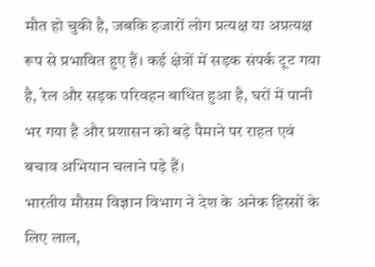मौत हो चुकी है, जबकि हजारों लोग प्रत्यक्ष या अप्रत्यक्ष रूप से प्रभावित हुए हैं। कई क्षेत्रों में सड़क संपर्क टूट गया है, रेल और सड़क परिवहन बाधित हुआ है, घरों में पानी भर गया है और प्रशासन को बड़े पैमाने पर राहत एवं बचाव अभियान चलाने पड़े हैं।
भारतीय मौसम विज्ञान विभाग ने देश के अनेक हिस्सों के लिए लाल,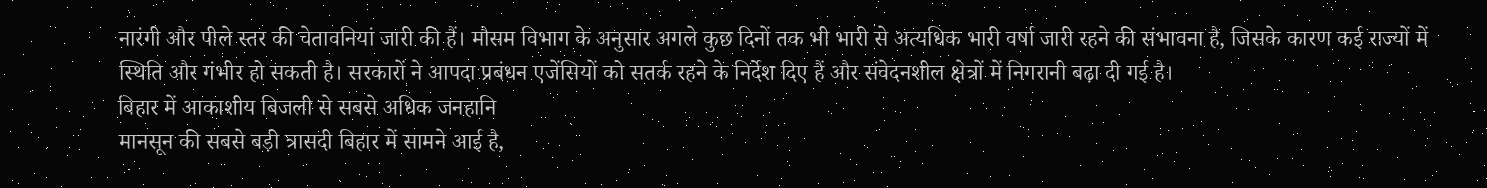नारंगी और पीले स्तर की चेतावनियां जारी की हैं। मौसम विभाग के अनुसार अगले कुछ दिनों तक भी भारी से अत्यधिक भारी वर्षा जारी रहने की संभावना है, जिसके कारण कई राज्यों में स्थिति और गंभीर हो सकती है। सरकारों ने आपदा प्रबंधन एजेंसियों को सतर्क रहने के निर्देश दिए हैं और संवेदनशील क्षेत्रों में निगरानी बढ़ा दी गई है।
बिहार में आकाशीय बिजली से सबसे अधिक जनहानि
मानसून की सबसे बड़ी त्रासदी बिहार में सामने आई है,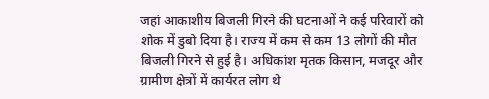जहां आकाशीय बिजली गिरने की घटनाओं ने कई परिवारों को शोक में डुबो दिया है। राज्य में कम से कम 13 लोगों की मौत बिजली गिरने से हुई है। अधिकांश मृतक किसान, मजदूर और ग्रामीण क्षेत्रों में कार्यरत लोग थे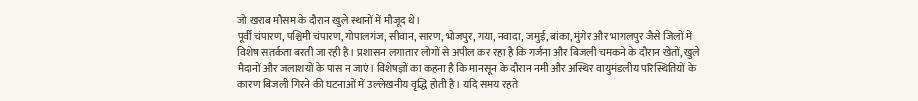जो खराब मौसम के दौरान खुले स्थानों में मौजूद थे।
पूर्वी चंपारण, पश्चिमी चंपारण, गोपालगंज, सीवान, सारण, भोजपुर, गया, नवादा, जमुई, बांका, मुंगेर और भागलपुर जैसे जिलों में विशेष सतर्कता बरती जा रही है। प्रशासन लगातार लोगों से अपील कर रहा है कि गर्जना और बिजली चमकने के दौरान खेतों, खुले मैदानों और जलाशयों के पास न जाएं। विशेषज्ञों का कहना है कि मानसून के दौरान नमी और अस्थिर वायुमंडलीय परिस्थितियों के कारण बिजली गिरने की घटनाओं में उल्लेखनीय वृद्धि होती है। यदि समय रहते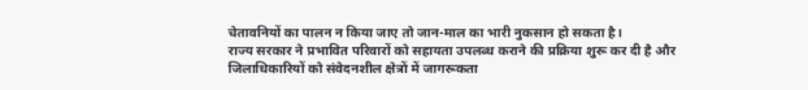चेतावनियों का पालन न किया जाए तो जान-माल का भारी नुकसान हो सकता है।
राज्य सरकार ने प्रभावित परिवारों को सहायता उपलब्ध कराने की प्रक्रिया शुरू कर दी है और जिलाधिकारियों को संवेदनशील क्षेत्रों में जागरूकता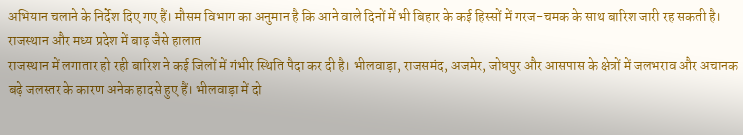अभियान चलाने के निर्देश दिए गए हैं। मौसम विभाग का अनुमान है कि आने वाले दिनों में भी बिहार के कई हिस्सों में गरज-चमक के साथ बारिश जारी रह सकती है।
राजस्थान और मध्य प्रदेश में बाढ़ जैसे हालात
राजस्थान में लगातार हो रही बारिश ने कई जिलों में गंभीर स्थिति पैदा कर दी है। भीलवाड़ा, राजसमंद, अजमेर, जोधपुर और आसपास के क्षेत्रों में जलभराव और अचानक बढ़े जलस्तर के कारण अनेक हादसे हुए हैं। भीलवाड़ा में दो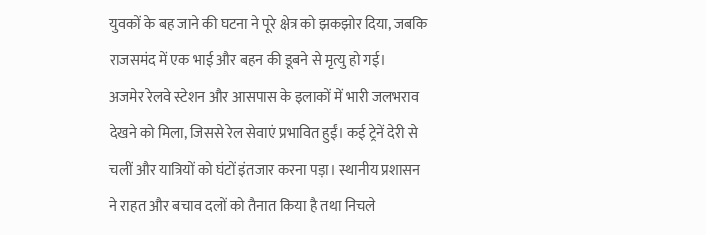युवकों के बह जाने की घटना ने पूरे क्षेत्र को झकझोर दिया, जबकि राजसमंद में एक भाई और बहन की डूबने से मृत्यु हो गई।
अजमेर रेलवे स्टेशन और आसपास के इलाकों में भारी जलभराव देखने को मिला, जिससे रेल सेवाएं प्रभावित हुईं। कई ट्रेनें देरी से चलीं और यात्रियों को घंटों इंतजार करना पड़ा। स्थानीय प्रशासन ने राहत और बचाव दलों को तैनात किया है तथा निचले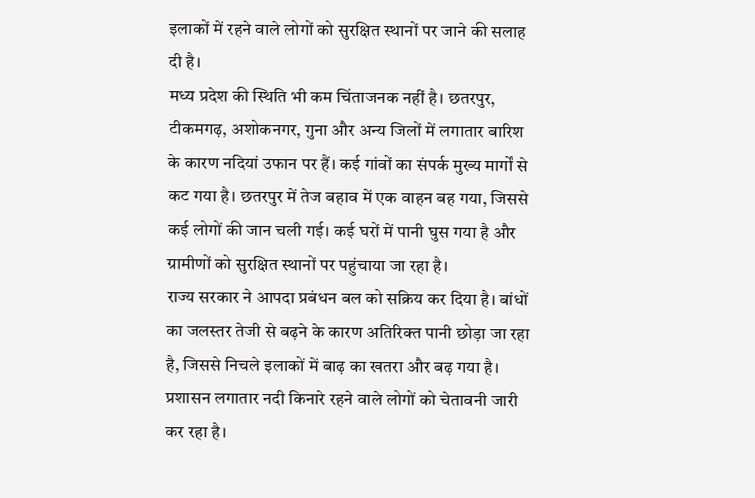इलाकों में रहने वाले लोगों को सुरक्षित स्थानों पर जाने की सलाह दी है।
मध्य प्रदेश की स्थिति भी कम चिंताजनक नहीं है। छतरपुर, टीकमगढ़, अशोकनगर, गुना और अन्य जिलों में लगातार बारिश के कारण नदियां उफान पर हैं। कई गांवों का संपर्क मुख्य मार्गों से कट गया है। छतरपुर में तेज बहाव में एक वाहन बह गया, जिससे कई लोगों की जान चली गई। कई घरों में पानी घुस गया है और ग्रामीणों को सुरक्षित स्थानों पर पहुंचाया जा रहा है।
राज्य सरकार ने आपदा प्रबंधन बल को सक्रिय कर दिया है। बांधों का जलस्तर तेजी से बढ़ने के कारण अतिरिक्त पानी छोड़ा जा रहा है, जिससे निचले इलाकों में बाढ़ का खतरा और बढ़ गया है। प्रशासन लगातार नदी किनारे रहने वाले लोगों को चेतावनी जारी कर रहा है।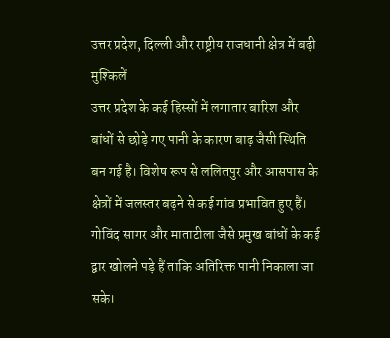उत्तर प्रदेश, दिल्ली और राष्ट्रीय राजधानी क्षेत्र में बढ़ी मुश्किलें
उत्तर प्रदेश के कई हिस्सों में लगातार बारिश और बांधों से छोड़े गए पानी के कारण बाढ़ जैसी स्थिति बन गई है। विशेष रूप से ललितपुर और आसपास के क्षेत्रों में जलस्तर बढ़ने से कई गांव प्रभावित हुए हैं। गोविंद सागर और माताटीला जैसे प्रमुख बांधों के कई द्वार खोलने पड़े हैं ताकि अतिरिक्त पानी निकाला जा सके।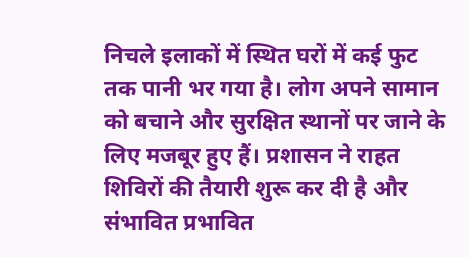निचले इलाकों में स्थित घरों में कई फुट तक पानी भर गया है। लोग अपने सामान को बचाने और सुरक्षित स्थानों पर जाने के लिए मजबूर हुए हैं। प्रशासन ने राहत शिविरों की तैयारी शुरू कर दी है और संभावित प्रभावित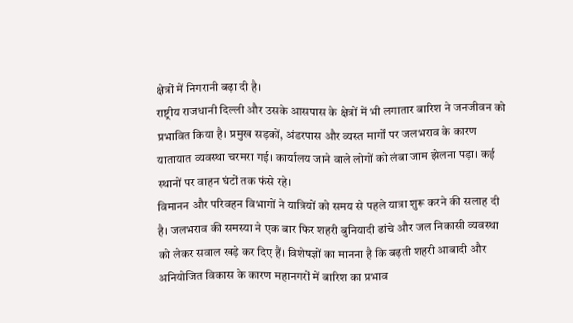क्षेत्रों में निगरानी बढ़ा दी है।
राष्ट्रीय राजधानी दिल्ली और उसके आसपास के क्षेत्रों में भी लगातार बारिश ने जनजीवन को प्रभावित किया है। प्रमुख सड़कों, अंडरपास और व्यस्त मार्गों पर जलभराव के कारण यातायात व्यवस्था चरमरा गई। कार्यालय जाने वाले लोगों को लंबा जाम झेलना पड़ा। कई स्थानों पर वाहन घंटों तक फंसे रहे।
विमानन और परिवहन विभागों ने यात्रियों को समय से पहले यात्रा शुरू करने की सलाह दी है। जलभराव की समस्या ने एक बार फिर शहरी बुनियादी ढांचे और जल निकासी व्यवस्था को लेकर सवाल खड़े कर दिए हैं। विशेषज्ञों का मानना है कि बढ़ती शहरी आबादी और अनियोजित विकास के कारण महानगरों में बारिश का प्रभाव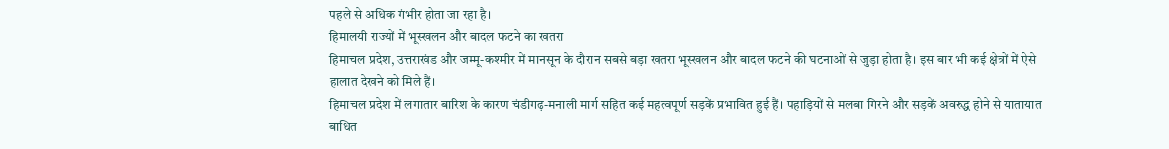पहले से अधिक गंभीर होता जा रहा है।
हिमालयी राज्यों में भूस्खलन और बादल फटने का खतरा
हिमाचल प्रदेश, उत्तराखंड और जम्मू-कश्मीर में मानसून के दौरान सबसे बड़ा खतरा भूस्खलन और बादल फटने की घटनाओं से जुड़ा होता है। इस बार भी कई क्षेत्रों में ऐसे हालात देखने को मिले हैं।
हिमाचल प्रदेश में लगातार बारिश के कारण चंडीगढ़-मनाली मार्ग सहित कई महत्वपूर्ण सड़कें प्रभावित हुई हैं। पहाड़ियों से मलबा गिरने और सड़कें अवरुद्ध होने से यातायात बाधित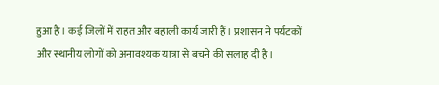हुआ है। कई जिलों में राहत और बहाली कार्य जारी हैं। प्रशासन ने पर्यटकों और स्थानीय लोगों को अनावश्यक यात्रा से बचने की सलाह दी है।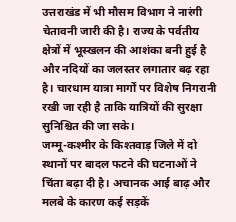उत्तराखंड में भी मौसम विभाग ने नारंगी चेतावनी जारी की है। राज्य के पर्वतीय क्षेत्रों में भूस्खलन की आशंका बनी हुई है और नदियों का जलस्तर लगातार बढ़ रहा है। चारधाम यात्रा मार्गों पर विशेष निगरानी रखी जा रही है ताकि यात्रियों की सुरक्षा सुनिश्चित की जा सके।
जम्मू-कश्मीर के किश्तवाड़ जिले में दो स्थानों पर बादल फटने की घटनाओं ने चिंता बढ़ा दी है। अचानक आई बाढ़ और मलबे के कारण कई सड़कें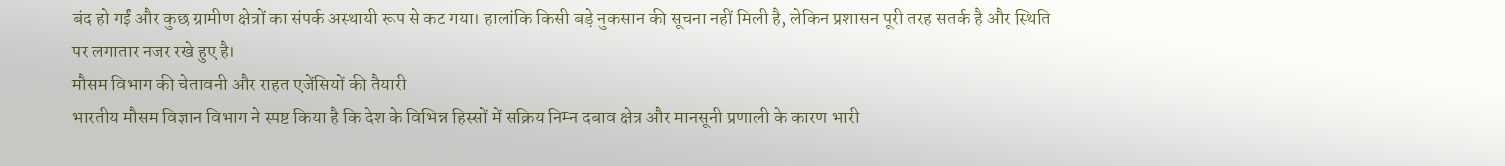बंद हो गईं और कुछ ग्रामीण क्षेत्रों का संपर्क अस्थायी रूप से कट गया। हालांकि किसी बड़े नुकसान की सूचना नहीं मिली है, लेकिन प्रशासन पूरी तरह सतर्क है और स्थिति पर लगातार नजर रखे हुए है।
मौसम विभाग की चेतावनी और राहत एजेंसियों की तैयारी
भारतीय मौसम विज्ञान विभाग ने स्पष्ट किया है कि देश के विभिन्न हिस्सों में सक्रिय निम्न दबाव क्षेत्र और मानसूनी प्रणाली के कारण भारी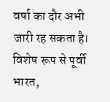वर्षा का दौर अभी जारी रह सकता है। विशेष रूप से पूर्वी भारत,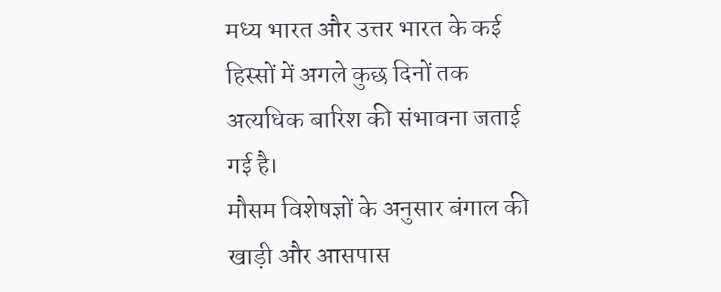मध्य भारत और उत्तर भारत के कई हिस्सों में अगले कुछ दिनों तक अत्यधिक बारिश की संभावना जताई गई है।
मौसम विशेषज्ञों के अनुसार बंगाल की खाड़ी और आसपास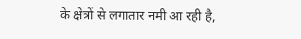के क्षेत्रों से लगातार नमी आ रही है,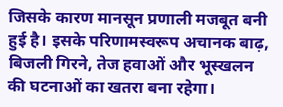जिसके कारण मानसून प्रणाली मजबूत बनी हुई है। इसके परिणामस्वरूप अचानक बाढ़, बिजली गिरने, तेज हवाओं और भूस्खलन की घटनाओं का खतरा बना रहेगा।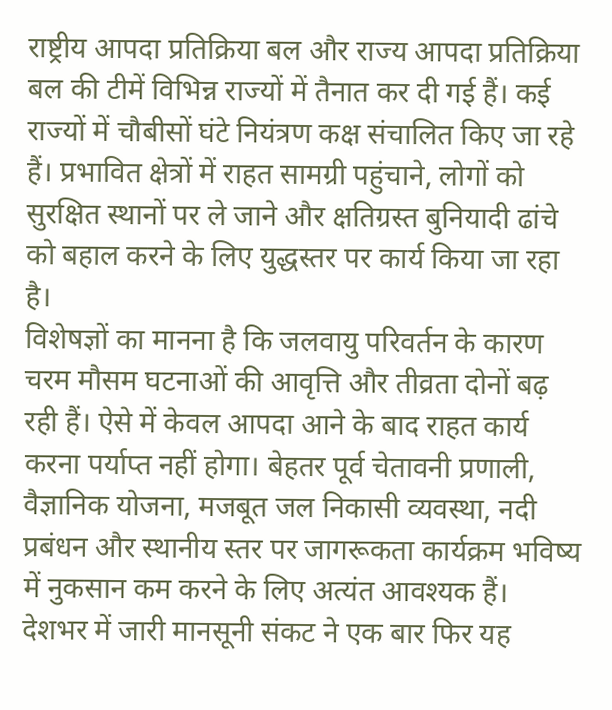राष्ट्रीय आपदा प्रतिक्रिया बल और राज्य आपदा प्रतिक्रिया बल की टीमें विभिन्न राज्यों में तैनात कर दी गई हैं। कई राज्यों में चौबीसों घंटे नियंत्रण कक्ष संचालित किए जा रहे हैं। प्रभावित क्षेत्रों में राहत सामग्री पहुंचाने, लोगों को सुरक्षित स्थानों पर ले जाने और क्षतिग्रस्त बुनियादी ढांचे को बहाल करने के लिए युद्धस्तर पर कार्य किया जा रहा है।
विशेषज्ञों का मानना है कि जलवायु परिवर्तन के कारण चरम मौसम घटनाओं की आवृत्ति और तीव्रता दोनों बढ़ रही हैं। ऐसे में केवल आपदा आने के बाद राहत कार्य करना पर्याप्त नहीं होगा। बेहतर पूर्व चेतावनी प्रणाली, वैज्ञानिक योजना, मजबूत जल निकासी व्यवस्था, नदी प्रबंधन और स्थानीय स्तर पर जागरूकता कार्यक्रम भविष्य में नुकसान कम करने के लिए अत्यंत आवश्यक हैं।
देशभर में जारी मानसूनी संकट ने एक बार फिर यह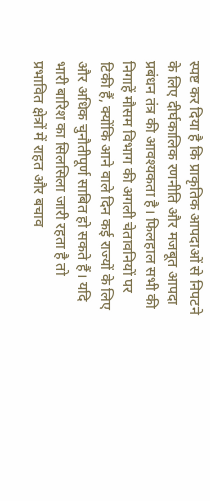स्पष्ट कर दिया है कि प्राकृतिक आपदाओं से निपटने के लिए दीर्घकालिक रणनीति और मजबूत आपदा प्रबंधन तंत्र की आवश्यकता है। फिलहाल सभी की निगाहें मौसम विभाग की अगली चेतावनियों पर टिकी हैं, क्योंकि आने वाले दिन कई राज्यों के लिए और अधिक चुनौतीपूर्ण साबित हो सकते हैं। यदि भारी बारिश का सिलसिला जारी रहता है तो प्रभावित क्षेत्रों में राहत और बचाव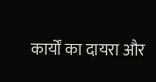कार्यों का दायरा और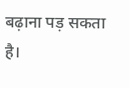बढ़ाना पड़ सकता है।